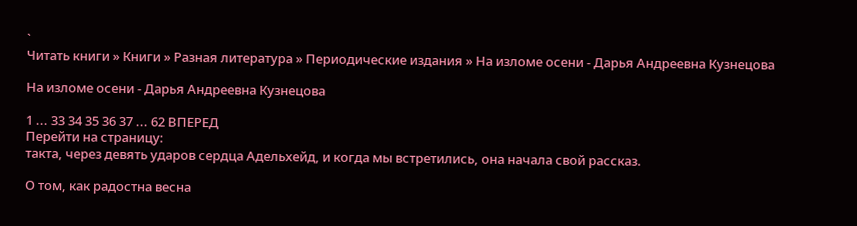`
Читать книги » Книги » Разная литература » Периодические издания » На изломе осени - Дарья Андреевна Кузнецова

На изломе осени - Дарья Андреевна Кузнецова

1 ... 33 34 35 36 37 ... 62 ВПЕРЕД
Перейти на страницу:
такта, через девять ударов сердца Адельхейд, и когда мы встретились, она начала свой рассказ.

О том, как радостна весна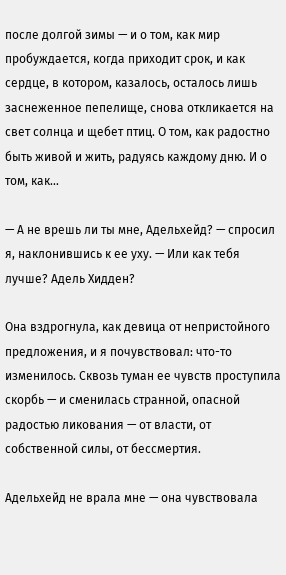после долгой зимы — и о том, как мир пробуждается, когда приходит срок, и как сердце, в котором, казалось, осталось лишь заснеженное пепелище, снова откликается на свет солнца и щебет птиц. О том, как радостно быть живой и жить, радуясь каждому дню. И о том, как…

— А не врешь ли ты мне, Адельхейд? — спросил я, наклонившись к ее уху. — Или как тебя лучше? Адель Хидден?

Она вздрогнула, как девица от непристойного предложения, и я почувствовал: что-то изменилось. Сквозь туман ее чувств проступила скорбь — и сменилась странной, опасной радостью ликования — от власти, от собственной силы, от бессмертия.

Адельхейд не врала мне — она чувствовала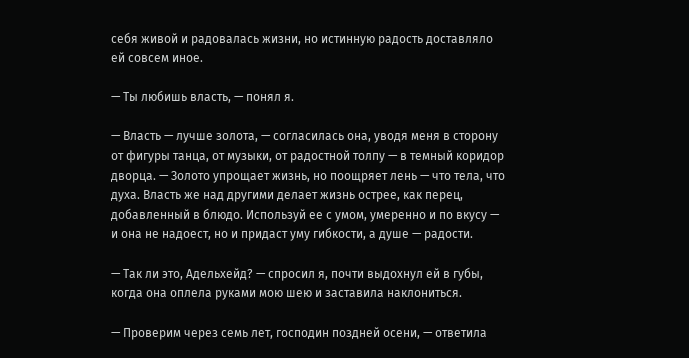себя живой и радовалась жизни, но истинную радость доставляло ей совсем иное.

— Ты любишь власть, — понял я.

— Власть — лучше золота, — согласилась она, уводя меня в сторону от фигуры танца, от музыки, от радостной толпу — в темный коридор дворца. — Золото упрощает жизнь, но поощряет лень — что тела, что духа. Власть же над другими делает жизнь острее, как перец, добавленный в блюдо. Используй ее с умом, умеренно и по вкусу — и она не надоест, но и придаст уму гибкости, а душе — радости.

— Так ли это, Адельхейд? — спросил я, почти выдохнул ей в губы, когда она оплела руками мою шею и заставила наклониться.

— Проверим через семь лет, господин поздней осени, — ответила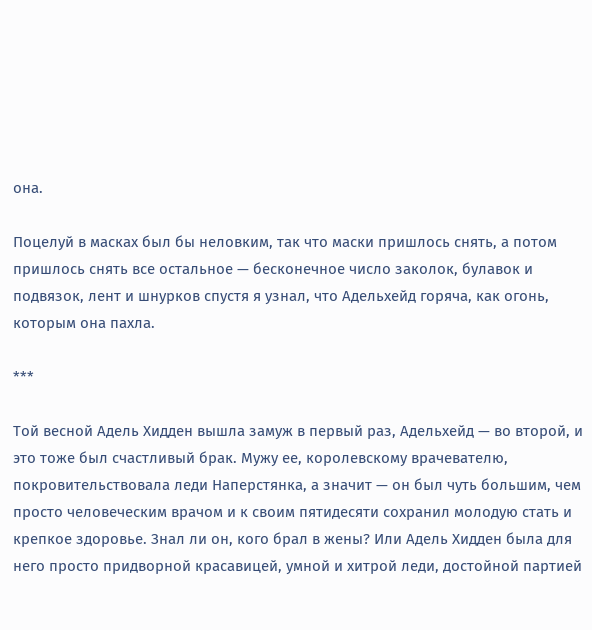она.

Поцелуй в масках был бы неловким, так что маски пришлось снять, а потом пришлось снять все остальное — бесконечное число заколок, булавок и подвязок, лент и шнурков спустя я узнал, что Адельхейд горяча, как огонь, которым она пахла.

***

Той весной Адель Хидден вышла замуж в первый раз, Адельхейд — во второй, и это тоже был счастливый брак. Мужу ее, королевскому врачевателю, покровительствовала леди Наперстянка, а значит — он был чуть большим, чем просто человеческим врачом и к своим пятидесяти сохранил молодую стать и крепкое здоровье. Знал ли он, кого брал в жены? Или Адель Хидден была для него просто придворной красавицей, умной и хитрой леди, достойной партией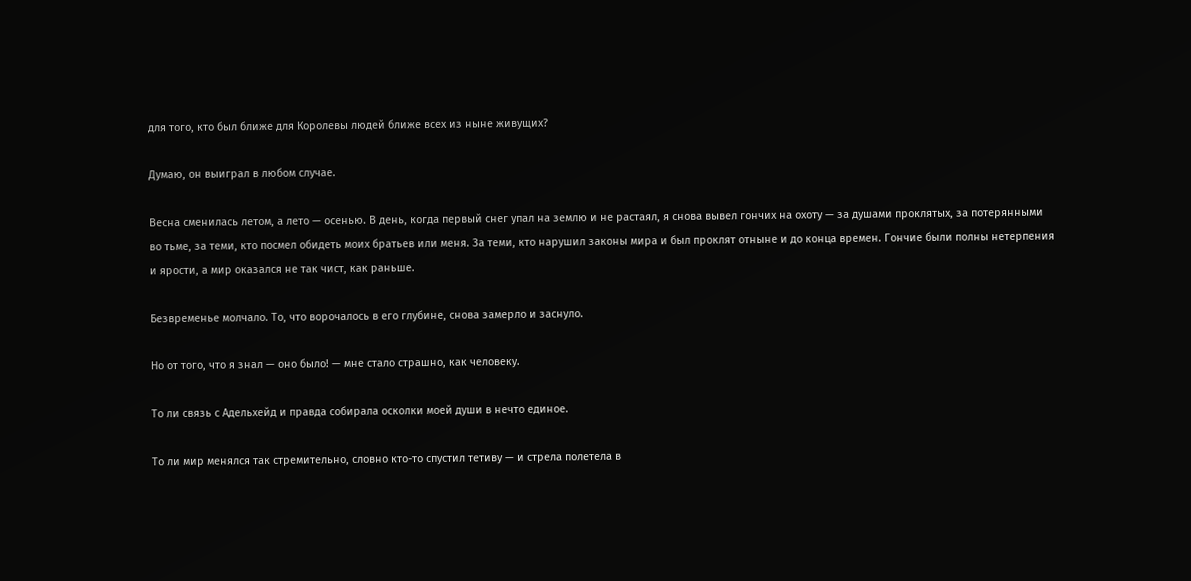для того, кто был ближе для Королевы людей ближе всех из ныне живущих?

Думаю, он выиграл в любом случае.

Весна сменилась летом, а лето — осенью. В день, когда первый снег упал на землю и не растаял, я снова вывел гончих на охоту — за душами проклятых, за потерянными во тьме, за теми, кто посмел обидеть моих братьев или меня. За теми, кто нарушил законы мира и был проклят отныне и до конца времен. Гончие были полны нетерпения и ярости, а мир оказался не так чист, как раньше.

Безвременье молчало. То, что ворочалось в его глубине, снова замерло и заснуло.

Но от того, что я знал — оно было! — мне стало страшно, как человеку.

То ли связь с Адельхейд и правда собирала осколки моей души в нечто единое.

То ли мир менялся так стремительно, словно кто-то спустил тетиву — и стрела полетела в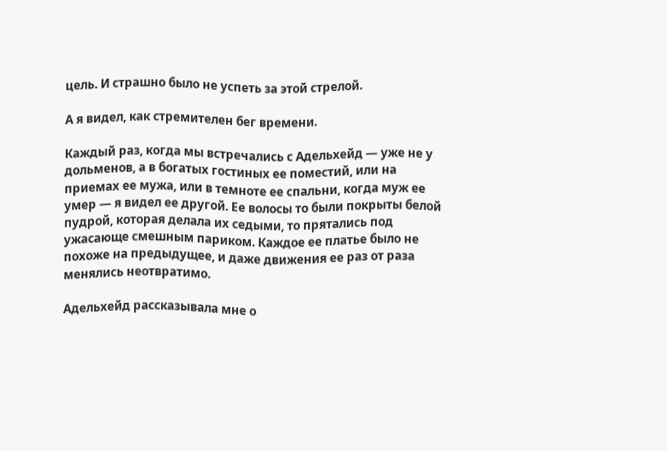цель. И страшно было не успеть за этой стрелой.

А я видел, как стремителен бег времени.

Каждый раз, когда мы встречались с Адельхейд — уже не у дольменов, а в богатых гостиных ее поместий, или на приемах ее мужа, или в темноте ее спальни, когда муж ее умер — я видел ее другой. Ее волосы то были покрыты белой пудрой, которая делала их седыми, то прятались под ужасающе смешным париком. Каждое ее платье было не похоже на предыдущее, и даже движения ее раз от раза менялись неотвратимо.

Адельхейд рассказывала мне о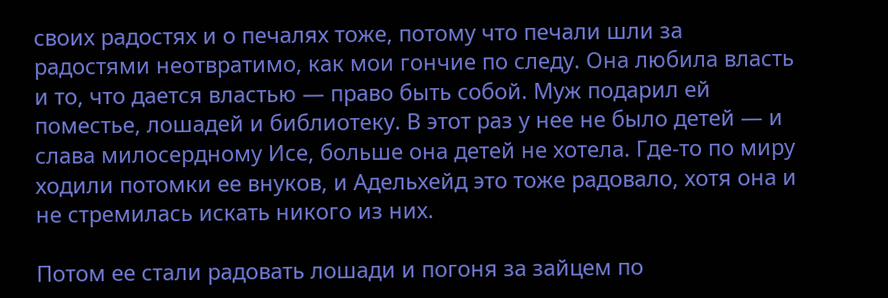своих радостях и о печалях тоже, потому что печали шли за радостями неотвратимо, как мои гончие по следу. Она любила власть и то, что дается властью — право быть собой. Муж подарил ей поместье, лошадей и библиотеку. В этот раз у нее не было детей — и слава милосердному Исе, больше она детей не хотела. Где-то по миру ходили потомки ее внуков, и Адельхейд это тоже радовало, хотя она и не стремилась искать никого из них.

Потом ее стали радовать лошади и погоня за зайцем по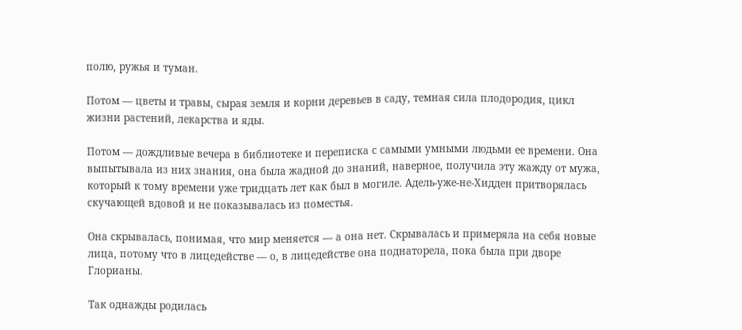полю, ружья и туман.

Потом — цветы и травы, сырая земля и корни деревьев в саду, темная сила плодородия, цикл жизни растений, лекарства и яды.

Потом — дождливые вечера в библиотеке и переписка с самыми умными людьми ее времени. Она выпытывала из них знания, она была жадной до знаний, наверное, получила эту жажду от мужа, который к тому времени уже тридцать лет как был в могиле. Адель-уже-не-Хидден притворялась скучающей вдовой и не показывалась из поместья.

Она скрывалась, понимая, что мир меняется — а она нет. Скрывалась и примеряла на себя новые лица, потому что в лицедействе — о, в лицедействе она поднаторела, пока была при дворе Глорианы.

Так однажды родилась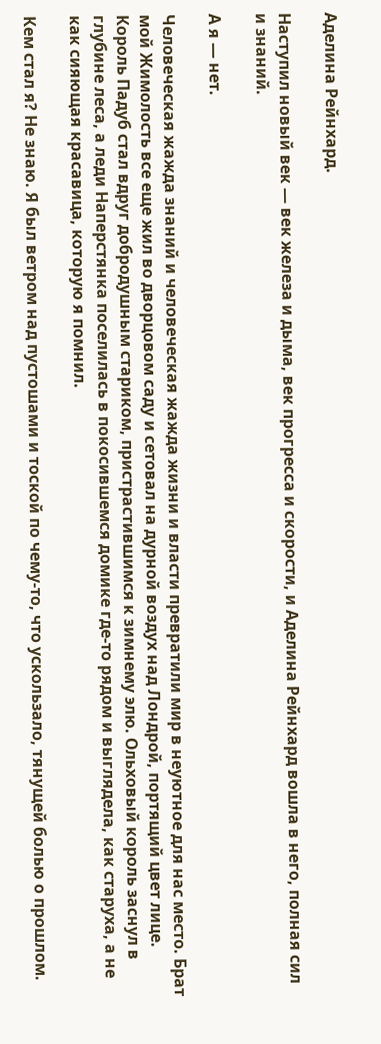Аделина Рейнхард.

Наступил новый век — век железа и дыма, век прогресса и скорости, и Аделина Рейнхард вошла в него, полная сил и знаний.

А я — нет.

Человеческая жажда знаний и человеческая жажда жизни и власти превратили мир в неуютное для нас место. Брат мой Жимолость все еще жил во дворцовом саду и сетовал на дурной воздух над Лондрой, портящий цвет лице. Король Падуб стал вдруг добродушным стариком, пристрастившимся к зимнему элю. Ольховый король заснул в глубине леса, а леди Наперстянка поселилась в покосившемся домике где-то рядом и выглядела, как старуха, а не как сияющая красавица, которую я помнил.

Кем стал я? Не знаю. Я был ветром над пустошами и тоской по чему-то, что ускользало, тянущей болью о прошлом.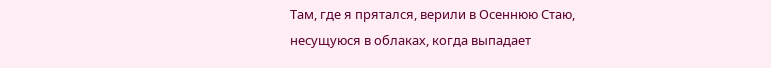Там, где я прятался, верили в Осеннюю Стаю, несущуюся в облаках, когда выпадает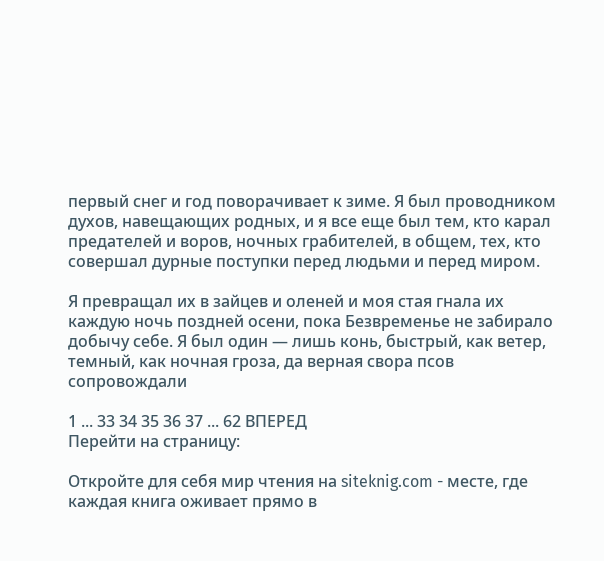первый снег и год поворачивает к зиме. Я был проводником духов, навещающих родных, и я все еще был тем, кто карал предателей и воров, ночных грабителей, в общем, тех, кто совершал дурные поступки перед людьми и перед миром.

Я превращал их в зайцев и оленей и моя стая гнала их каждую ночь поздней осени, пока Безвременье не забирало добычу себе. Я был один — лишь конь, быстрый, как ветер, темный, как ночная гроза, да верная свора псов сопровождали

1 ... 33 34 35 36 37 ... 62 ВПЕРЕД
Перейти на страницу:

Откройте для себя мир чтения на siteknig.com - месте, где каждая книга оживает прямо в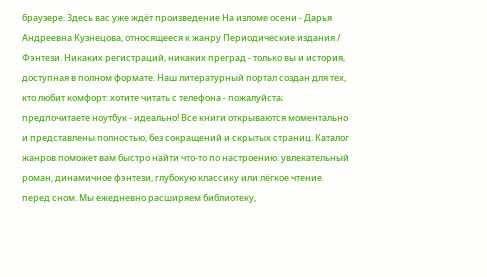браузере. Здесь вас уже ждёт произведение На изломе осени - Дарья Андреевна Кузнецова, относящееся к жанру Периодические издания / Фэнтези. Никаких регистраций, никаких преград - только вы и история, доступная в полном формате. Наш литературный портал создан для тех, кто любит комфорт: хотите читать с телефона - пожалуйста; предпочитаете ноутбук - идеально! Все книги открываются моментально и представлены полностью, без сокращений и скрытых страниц. Каталог жанров поможет вам быстро найти что-то по настроению: увлекательный роман, динамичное фэнтези, глубокую классику или лёгкое чтение перед сном. Мы ежедневно расширяем библиотеку,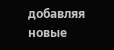добавляя новые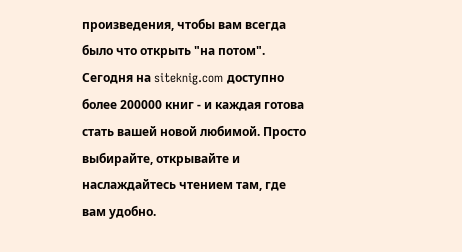произведения, чтобы вам всегда было что открыть "на потом". Сегодня на siteknig.com доступно более 200000 книг - и каждая готова стать вашей новой любимой. Просто выбирайте, открывайте и наслаждайтесь чтением там, где вам удобно.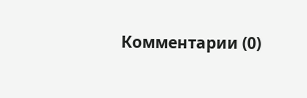Комментарии (0)